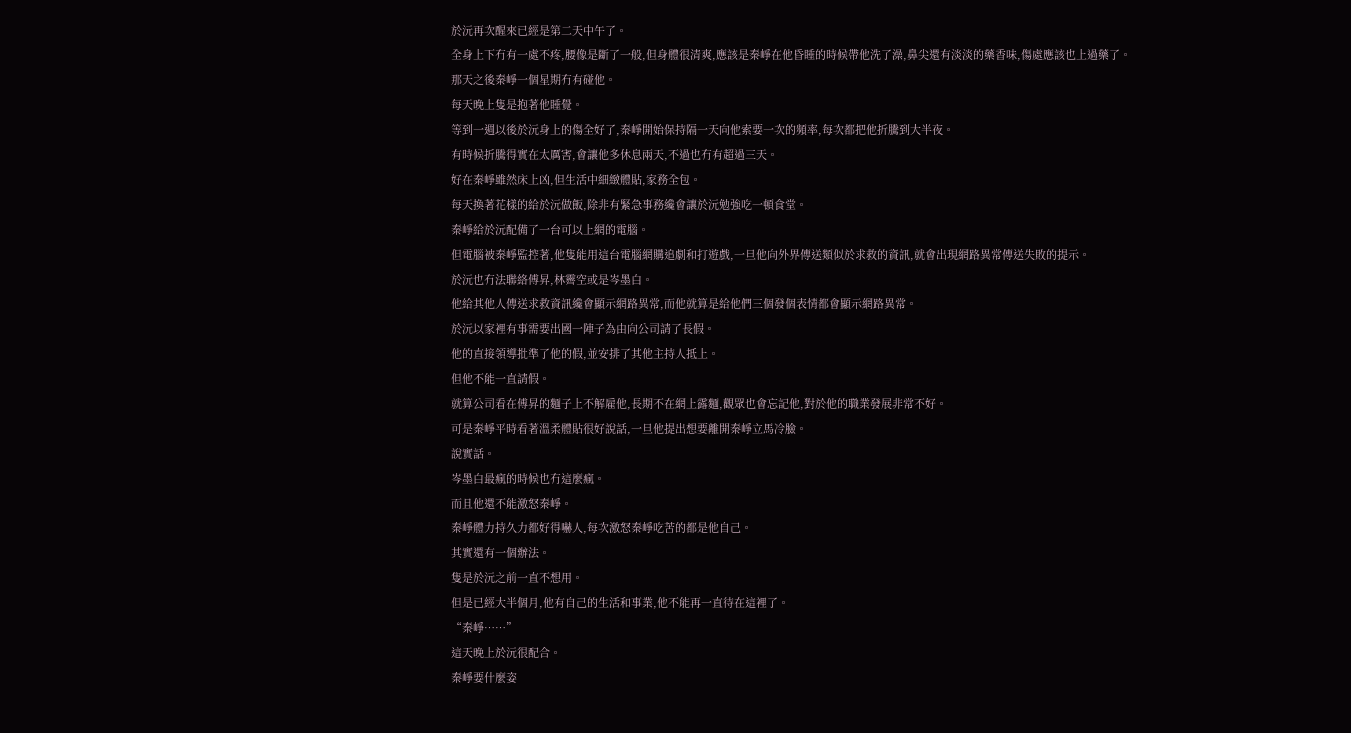於沅再次醒來已經是第二天中午了。
全身上下冇有一處不疼,腰像是斷了一般,但身體很清爽,應該是秦崢在他昏睡的時候帶他洗了澡,鼻尖還有淡淡的藥香味,傷處應該也上過藥了。
那天之後秦崢一個星期冇有碰他。
每天晚上隻是抱著他睡覺。
等到一週以後於沅身上的傷全好了,秦崢開始保持隔一天向他索要一次的頻率,每次都把他折騰到大半夜。
有時候折騰得實在太厲害,會讓他多休息兩天,不過也冇有超過三天。
好在秦崢雖然床上凶,但生活中細緻體貼,家務全包。
每天換著花樣的給於沅做飯,除非有緊急事務纔會讓於沅勉強吃一頓食堂。
秦崢給於沅配備了一台可以上網的電腦。
但電腦被秦崢監控著,他隻能用這台電腦網購追劇和打遊戲,一旦他向外界傳送類似於求救的資訊,就會出現網路異常傳送失敗的提示。
於沅也冇法聯絡傅昇,林霽空或是岑墨白。
他給其他人傳送求救資訊纔會顯示網路異常,而他就算是給他們三個發個表情都會顯示網路異常。
於沅以家裡有事需要出國一陣子為由向公司請了長假。
他的直接領導批準了他的假,並安排了其他主持人抵上。
但他不能一直請假。
就算公司看在傅昇的麵子上不解雇他,長期不在網上露麵,觀眾也會忘記他,對於他的職業發展非常不好。
可是秦崢平時看著溫柔體貼很好說話,一旦他提出想要離開秦崢立馬冷臉。
說實話。
岑墨白最瘋的時候也冇這麼瘋。
而且他還不能激怒秦崢。
秦崢體力持久力都好得嚇人,每次激怒秦崢吃苦的都是他自己。
其實還有一個辦法。
隻是於沅之前一直不想用。
但是已經大半個月,他有自己的生活和事業,他不能再一直待在這裡了。
“秦崢……”
這天晚上於沅很配合。
秦崢要什麼姿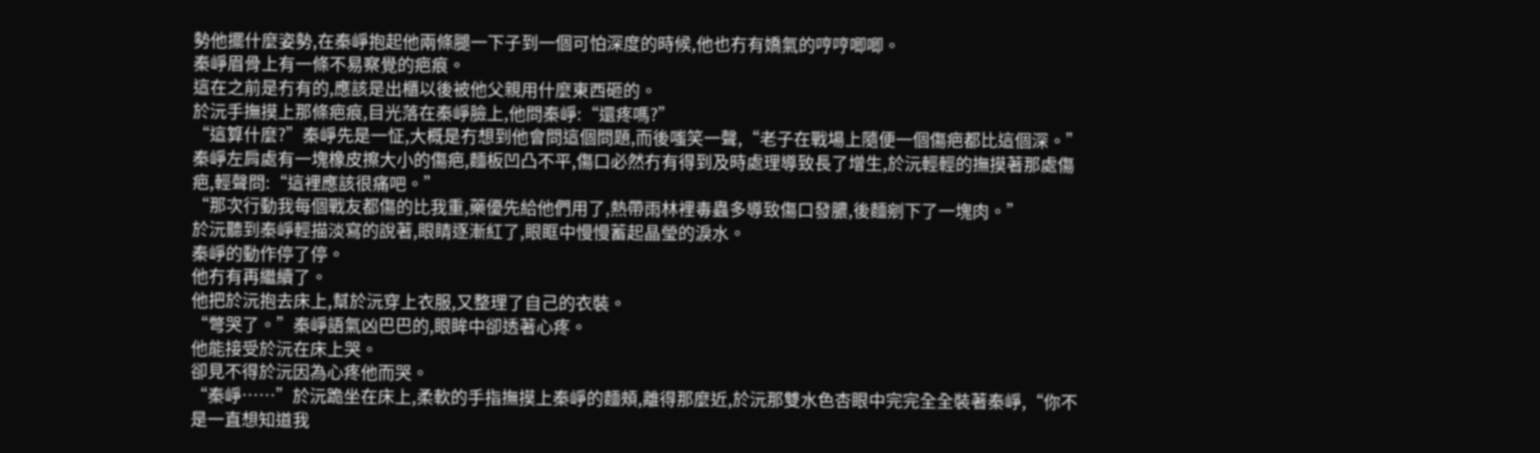勢他擺什麼姿勢,在秦崢抱起他兩條腿一下子到一個可怕深度的時候,他也冇有嬌氣的哼哼唧唧。
秦崢眉骨上有一條不易察覺的疤痕。
這在之前是冇有的,應該是出櫃以後被他父親用什麼東西砸的。
於沅手撫摸上那條疤痕,目光落在秦崢臉上,他問秦崢:“還疼嗎?”
“這算什麼?”秦崢先是一怔,大概是冇想到他會問這個問題,而後嗤笑一聲,“老子在戰場上隨便一個傷疤都比這個深。”
秦崢左肩處有一塊橡皮擦大小的傷疤,麵板凹凸不平,傷口必然冇有得到及時處理導致長了增生,於沅輕輕的撫摸著那處傷疤,輕聲問:“這裡應該很痛吧。”
“那次行動我每個戰友都傷的比我重,藥優先給他們用了,熱帶雨林裡毒蟲多導致傷口發膿,後麵剜下了一塊肉。”
於沅聽到秦崢輕描淡寫的說著,眼睛逐漸紅了,眼眶中慢慢蓄起晶瑩的淚水。
秦崢的動作停了停。
他冇有再繼續了。
他把於沅抱去床上,幫於沅穿上衣服,又整理了自己的衣裝。
“彆哭了。”秦崢語氣凶巴巴的,眼眸中卻透著心疼。
他能接受於沅在床上哭。
卻見不得於沅因為心疼他而哭。
“秦崢……”於沅跪坐在床上,柔軟的手指撫摸上秦崢的麵頰,離得那麼近,於沅那雙水色杏眼中完完全全裝著秦崢,“你不是一直想知道我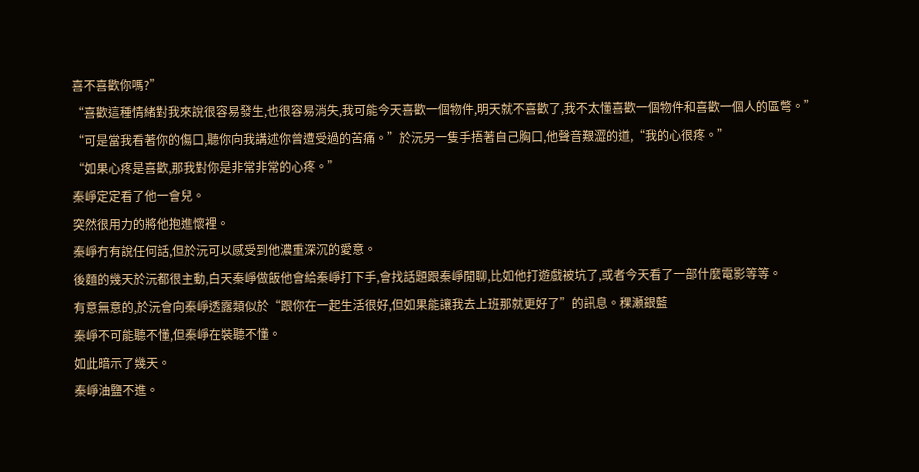喜不喜歡你嗎?”
“喜歡這種情緒對我來說很容易發生,也很容易消失,我可能今天喜歡一個物件,明天就不喜歡了,我不太懂喜歡一個物件和喜歡一個人的區彆。”
“可是當我看著你的傷口,聽你向我講述你曾遭受過的苦痛。”於沅另一隻手捂著自己胸口,他聲音艱澀的道,“我的心很疼。”
“如果心疼是喜歡,那我對你是非常非常的心疼。”
秦崢定定看了他一會兒。
突然很用力的將他抱進懷裡。
秦崢冇有說任何話,但於沅可以感受到他濃重深沉的愛意。
後麵的幾天於沅都很主動,白天秦崢做飯他會給秦崢打下手,會找話題跟秦崢閒聊,比如他打遊戲被坑了,或者今天看了一部什麼電影等等。
有意無意的,於沅會向秦崢透露類似於“跟你在一起生活很好,但如果能讓我去上班那就更好了”的訊息。稞瀬銀藍
秦崢不可能聽不懂,但秦崢在裝聽不懂。
如此暗示了幾天。
秦崢油鹽不進。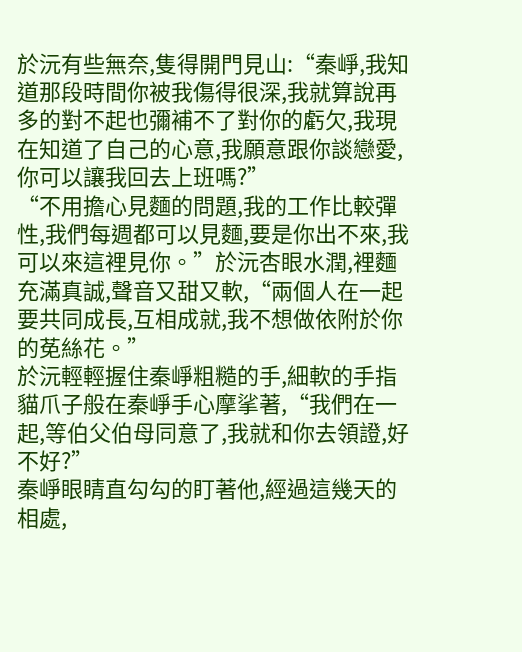於沅有些無奈,隻得開門見山:“秦崢,我知道那段時間你被我傷得很深,我就算說再多的對不起也彌補不了對你的虧欠,我現在知道了自己的心意,我願意跟你談戀愛,你可以讓我回去上班嗎?”
“不用擔心見麵的問題,我的工作比較彈性,我們每週都可以見麵,要是你出不來,我可以來這裡見你。”於沅杏眼水潤,裡麵充滿真誠,聲音又甜又軟,“兩個人在一起要共同成長,互相成就,我不想做依附於你的莬絲花。”
於沅輕輕握住秦崢粗糙的手,細軟的手指貓爪子般在秦崢手心摩挲著,“我們在一起,等伯父伯母同意了,我就和你去領證,好不好?”
秦崢眼睛直勾勾的盯著他,經過這幾天的相處,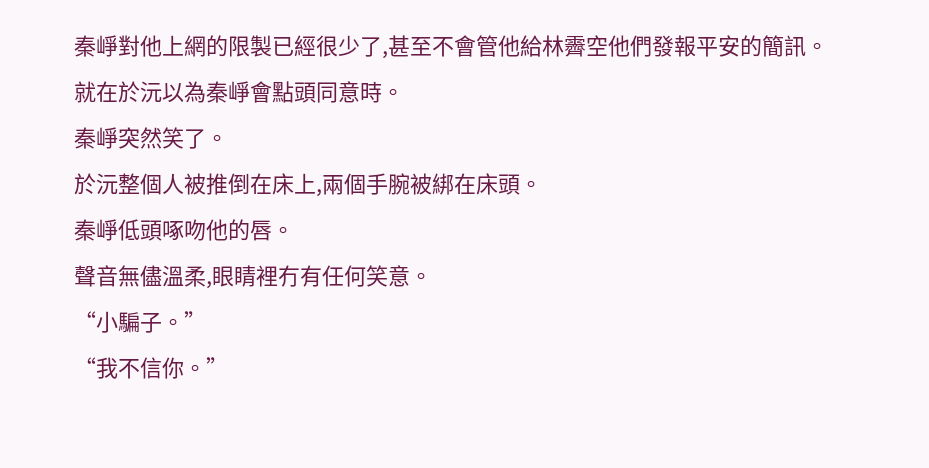秦崢對他上網的限製已經很少了,甚至不會管他給林霽空他們發報平安的簡訊。
就在於沅以為秦崢會點頭同意時。
秦崢突然笑了。
於沅整個人被推倒在床上,兩個手腕被綁在床頭。
秦崢低頭啄吻他的唇。
聲音無儘溫柔,眼睛裡冇有任何笑意。
“小騙子。”
“我不信你。”